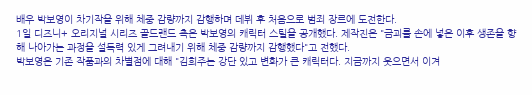배우 박보영이 차기작을 위해 체중 감량까지 감행하며 데뷔 후 처음으로 범죄 장르에 도전한다.
1일 디즈니+ 오리지널 시리즈 골드랜드 측은 박보영의 캐릭터 스틸을 공개했다. 제작진은 "금괴를 손에 넣은 이후 생존을 향해 나아가는 과정을 설득력 있게 그려내기 위해 체중 감량까지 감행했다"고 전했다.
박보영은 기존 작품과의 차별점에 대해 "김희주는 강단 있고 변화가 큰 캐릭터다. 지금까지 웃으면서 이겨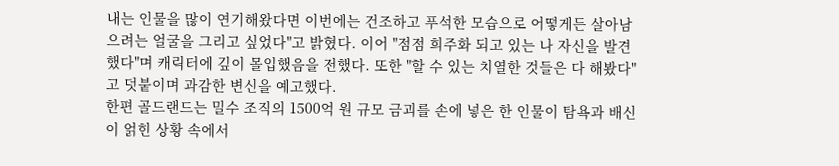내는 인물을 많이 연기해왔다면 이번에는 건조하고 푸석한 모습으로 어떻게든 살아남으려는 얼굴을 그리고 싶었다"고 밝혔다. 이어 "점점 희주화 되고 있는 나 자신을 발견했다"며 캐릭터에 깊이 몰입했음을 전했다. 또한 "할 수 있는 치열한 것들은 다 해봤다"고 덧붙이며 과감한 변신을 예고했다.
한편 골드랜드는 밀수 조직의 1500억 원 규모 금괴를 손에 넣은 한 인물이 탐욕과 배신이 얽힌 상황 속에서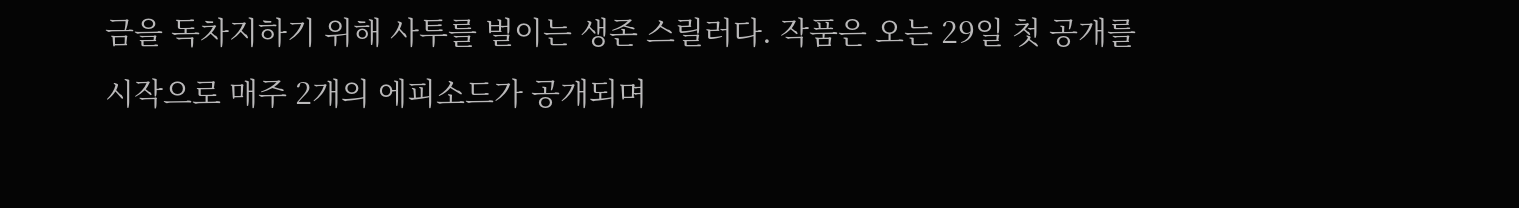금을 독차지하기 위해 사투를 벌이는 생존 스릴러다. 작품은 오는 29일 첫 공개를 시작으로 매주 2개의 에피소드가 공개되며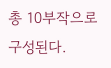총 10부작으로 구성된다.